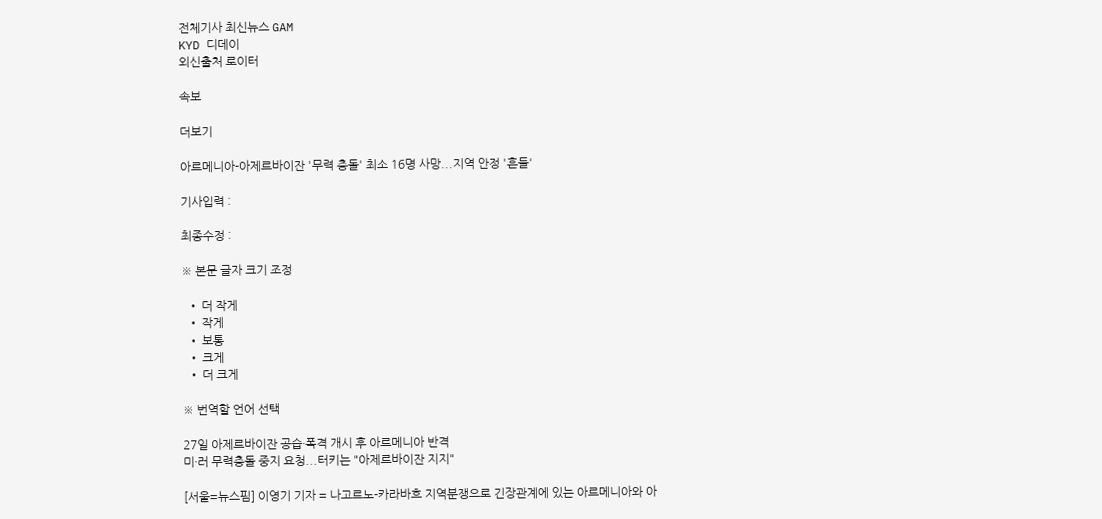전체기사 최신뉴스 GAM
KYD 디데이
외신출처 로이터

속보

더보기

아르메니아-아제르바이잔 '무력 충돌' 최소 16명 사망...지역 안정 '흔들'

기사입력 :

최종수정 :

※ 본문 글자 크기 조정

  • 더 작게
  • 작게
  • 보통
  • 크게
  • 더 크게

※ 번역할 언어 선택

27일 아제르바이잔 공습·폭격 개시 후 아르메니아 반격
미·러 무력충돌 중지 요청...터키는 "아제르바이잔 지지"

[서울=뉴스핌] 이영기 기자 = 나고르노-카라바흐 지역분쟁으로 긴장관계에 있는 아르메니아와 아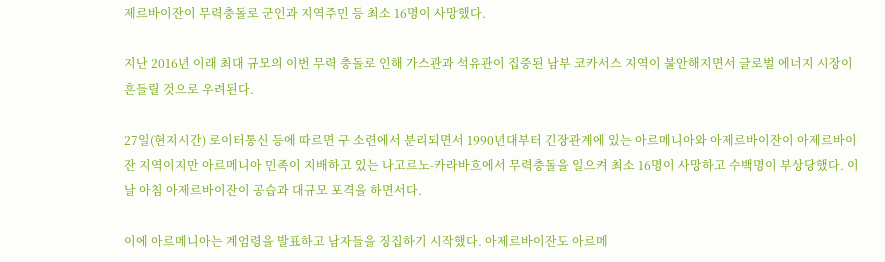제르바이잔이 무력충돌로 군인과 지역주민 등 최소 16명이 사망했다.

지난 2016년 이래 최대 규모의 이번 무력 충돌로 인해 가스관과 석유관이 집중된 남부 코카서스 지역이 불안해지면서 글로벌 에너지 시장이 흔들릴 것으로 우려된다.

27일(현지시간) 로이터통신 등에 따르면 구 소련에서 분리되면서 1990년대부터 긴장관계에 있는 아르메니아와 아제르바이잔이 아제르바이잔 지역이지만 아르메니아 민족이 지배하고 있는 나고르노-카라바흐에서 무력충돌을 일으켜 최소 16명이 사망하고 수백명이 부상당했다. 이날 아침 아제르바이잔이 공습과 대규모 포격을 하면서다.

이에 아르메니아는 계엄령을 발표하고 남자들을 징집하기 시작했다. 아제르바이잔도 아르메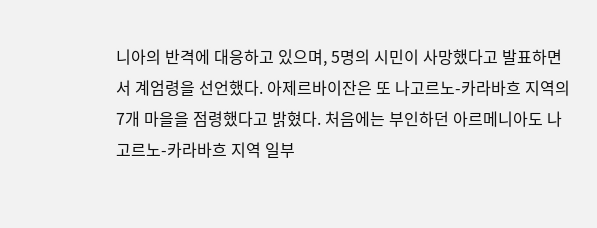니아의 반격에 대응하고 있으며, 5명의 시민이 사망했다고 발표하면서 계엄령을 선언했다. 아제르바이잔은 또 나고르노-카라바흐 지역의 7개 마을을 점령했다고 밝혔다. 처음에는 부인하던 아르메니아도 나고르노-카라바흐 지역 일부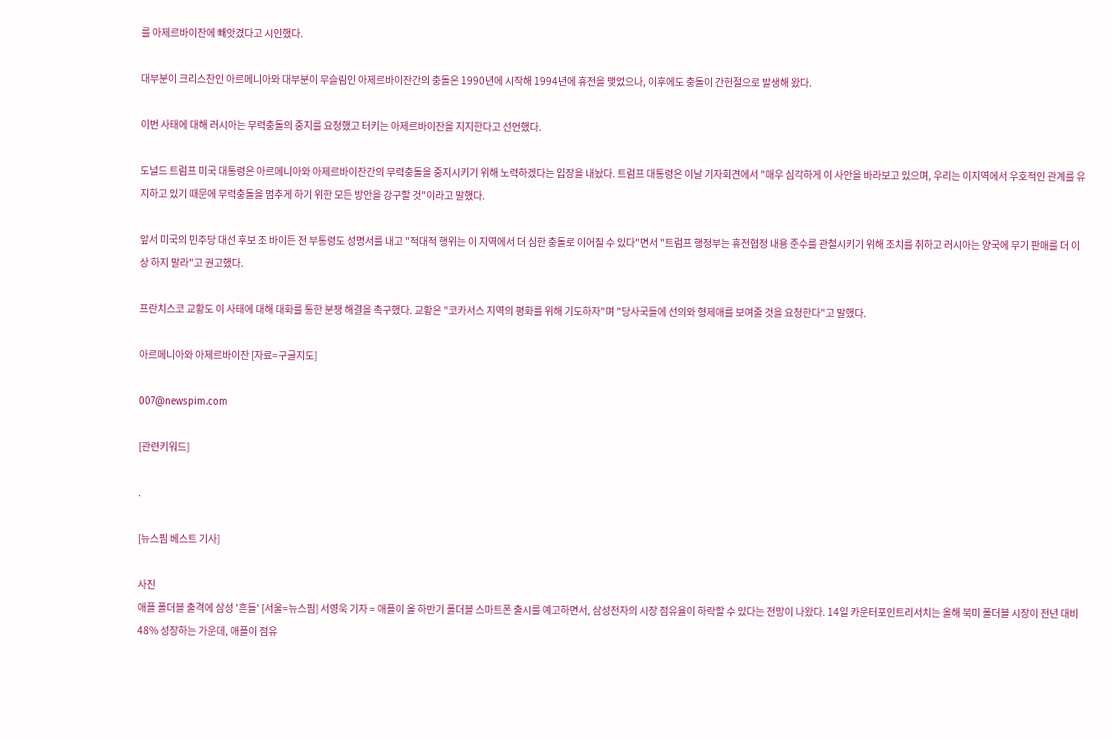를 아제르바이잔에 빼앗겼다고 시인했다.

대부분이 크리스찬인 아르메니아와 대부분이 무슬림인 아제르바이잔간의 충돌은 1990년에 시작해 1994년에 휴전을 맺었으나, 이후에도 충돌이 간헌절으로 발생해 왔다.

이번 사태에 대해 러시아는 무력충돌의 중지를 요청했고 터키는 아제르바이잔을 지지한다고 선언했다.

도널드 트럼프 미국 대통령은 아르메니아와 아제르바이잔간의 무력충돌을 중지시키기 위해 노력하겠다는 입장을 내놨다. 트럼프 대통령은 이날 기자회견에서 "매우 심각하게 이 사안을 바라보고 있으며, 우리는 이지역에서 우호적인 관계를 유지하고 있기 때문에 무력충돌을 멈추게 하기 위한 모든 방안을 강구할 것"이라고 말했다.

앞서 미국의 민주당 대선 후보 조 바이든 전 부통령도 성명서를 내고 "적대적 행위는 이 지역에서 더 심한 충돌로 이어질 수 있다"면서 "트럼프 행정부는 휴전협정 내용 준수를 관철시키기 위해 조치를 취하고 러시아는 양국에 무기 판매를 더 이상 하지 말라"고 권고했다.

프란치스코 교황도 이 사태에 대해 대화를 통한 분쟁 해결을 촉구했다. 교황은 "코카서스 지역의 평화를 위해 기도하자"며 "당사국들에 선의와 형제애를 보여줄 것을 요청한다"고 말했다.

아르메니아와 아제르바이잔 [자료=구글지도]

007@newspim.com

[관련키워드]

.

[뉴스핌 베스트 기사]

사진
애플 폴더블 출격에 삼성 '흔들' [서울=뉴스핌] 서영욱 기자 = 애플이 올 하반기 폴더블 스마트폰 출시를 예고하면서, 삼성전자의 시장 점유율이 하락할 수 있다는 전망이 나왔다. 14일 카운터포인트리서치는 올해 북미 폴더블 시장이 전년 대비 48% 성장하는 가운데, 애플이 점유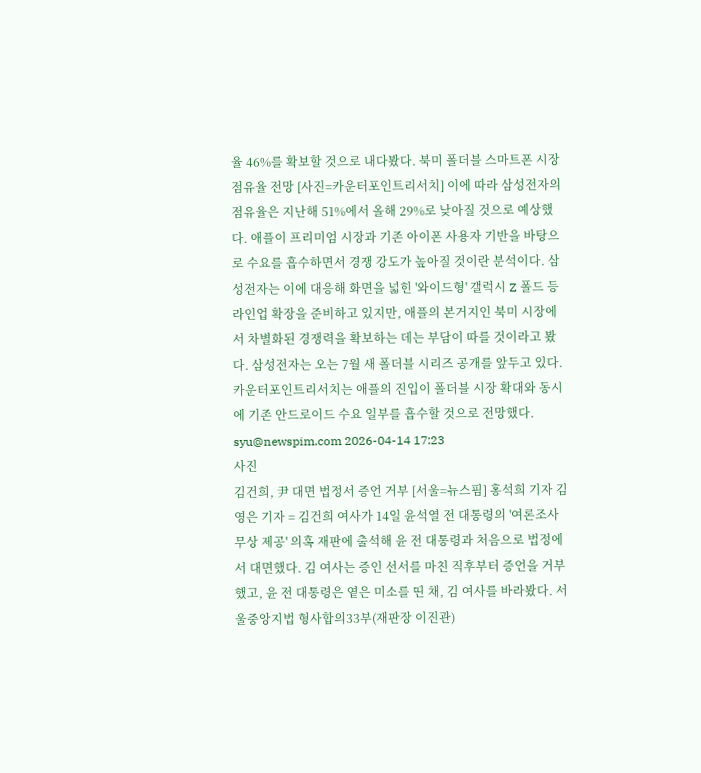율 46%를 확보할 것으로 내다봤다. 북미 폴더블 스마트폰 시장 점유율 전망 [사진=카운터포인트리서치] 이에 따라 삼성전자의 점유율은 지난해 51%에서 올해 29%로 낮아질 것으로 예상했다. 애플이 프리미엄 시장과 기존 아이폰 사용자 기반을 바탕으로 수요를 흡수하면서 경쟁 강도가 높아질 것이란 분석이다. 삼성전자는 이에 대응해 화면을 넓힌 '와이드형' 갤럭시 Z 폴드 등 라인업 확장을 준비하고 있지만, 애플의 본거지인 북미 시장에서 차별화된 경쟁력을 확보하는 데는 부담이 따를 것이라고 봤다. 삼성전자는 오는 7월 새 폴더블 시리즈 공개를 앞두고 있다. 카운터포인트리서치는 애플의 진입이 폴더블 시장 확대와 동시에 기존 안드로이드 수요 일부를 흡수할 것으로 전망했다. syu@newspim.com 2026-04-14 17:23
사진
김건희, 尹 대면 법정서 증언 거부 [서울=뉴스핌] 홍석희 기자 김영은 기자 = 김건희 여사가 14일 윤석열 전 대통령의 '여론조사 무상 제공' 의혹 재판에 출석해 윤 전 대통령과 처음으로 법정에서 대면했다. 김 여사는 증인 선서를 마친 직후부터 증언을 거부했고, 윤 전 대통령은 옅은 미소를 띤 채, 김 여사를 바라봤다. 서울중앙지법 형사합의33부(재판장 이진관)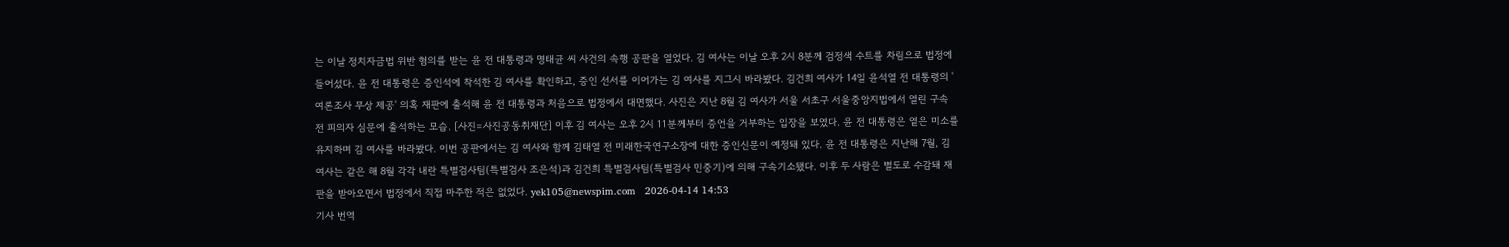는 이날 정치자금법 위반 혐의를 받는 윤 전 대통령과 명태균 씨 사건의 속행 공판을 열었다. 김 여사는 이날 오후 2시 8분께 검정색 수트를 차림으로 법정에 들어섰다. 윤 전 대통령은 증인석에 착석한 김 여사를 확인하고, 증인 선서를 이어가는 김 여사를 지그시 바라봤다. 김건희 여사가 14일 윤석열 전 대통령의 '여론조사 무상 제공' 의혹 재판에 출석해 윤 전 대통령과 처음으로 법정에서 대면했다. 사진은 지난 8월 김 여사가 서울 서초구 서울중앙지법에서 열린 구속 전 피의자 심문에 출석하는 모습. [사진=사진공동취재단] 이후 김 여사는 오후 2시 11분께부터 증언을 거부하는 입장을 보였다. 윤 전 대통령은 옅은 미소를 유지하며 김 여사를 바라봤다. 이번 공판에서는 김 여사와 함께 김태열 전 미래한국연구소장에 대한 증인신문이 예정돼 있다. 윤 전 대통령은 지난해 7월, 김 여사는 같은 해 8월 각각 내란 특별검사팀(특별검사 조은석)과 김건희 특별검사팀(특별검사 민중기)에 의해 구속기소됐다. 이후 두 사람은 별도로 수감돼 재판을 받아오면서 법정에서 직접 마주한 적은 없었다. yek105@newspim.com   2026-04-14 14:53
기사 번역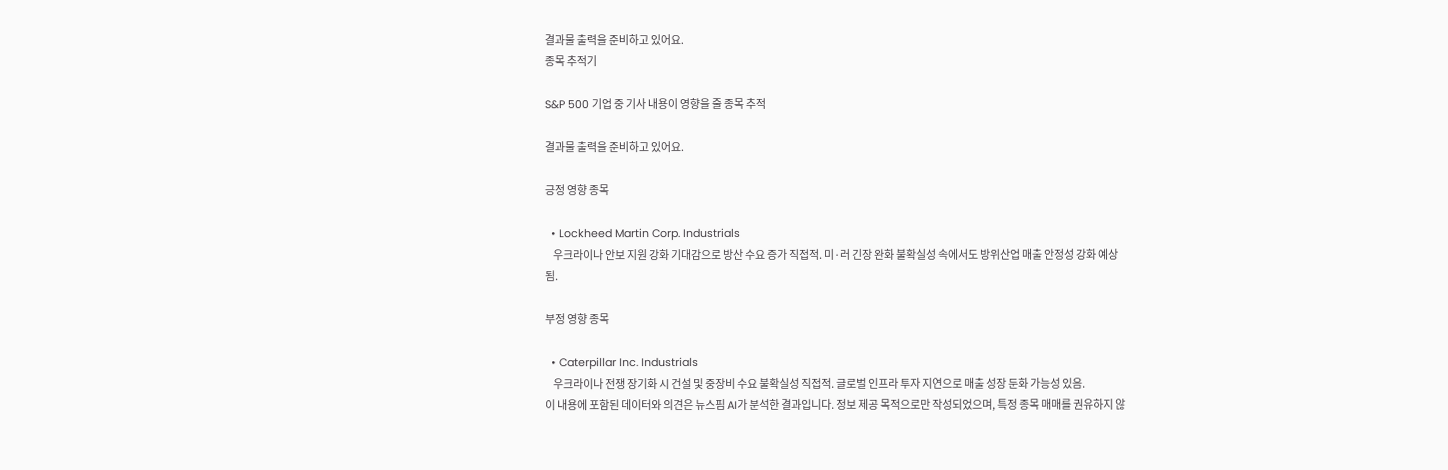결과물 출력을 준비하고 있어요.
종목 추적기

S&P 500 기업 중 기사 내용이 영향을 줄 종목 추적

결과물 출력을 준비하고 있어요.

긍정 영향 종목

  • Lockheed Martin Corp. Industrials
    우크라이나 안보 지원 강화 기대감으로 방산 수요 증가 직접적. 미·러 긴장 완화 불확실성 속에서도 방위산업 매출 안정성 강화 예상됨.

부정 영향 종목

  • Caterpillar Inc. Industrials
    우크라이나 전쟁 장기화 시 건설 및 중장비 수요 불확실성 직접적. 글로벌 인프라 투자 지연으로 매출 성장 둔화 가능성 있음.
이 내용에 포함된 데이터와 의견은 뉴스핌 AI가 분석한 결과입니다. 정보 제공 목적으로만 작성되었으며, 특정 종목 매매를 권유하지 않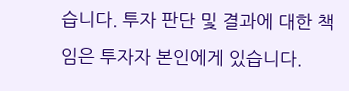습니다. 투자 판단 및 결과에 대한 책임은 투자자 본인에게 있습니다.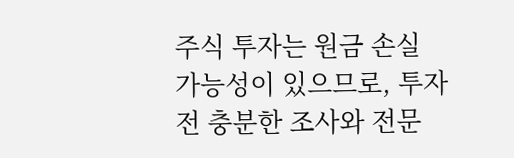주식 투자는 원금 손실 가능성이 있으므로, 투자 전 충분한 조사와 전문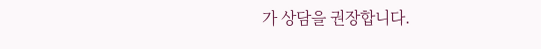가 상담을 권장합니다.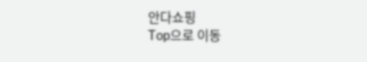안다쇼핑
Top으로 이동